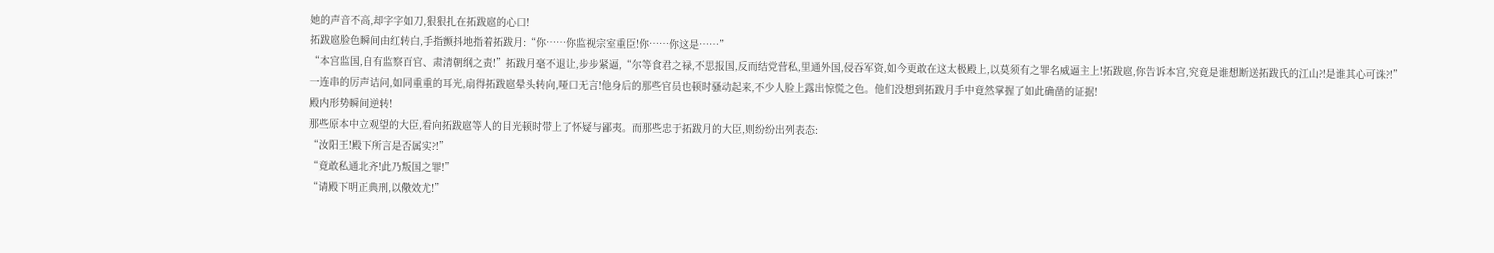她的声音不高,却字字如刀,狠狠扎在拓跋扈的心口!
拓跋扈脸色瞬间由红转白,手指颤抖地指着拓跋月:“你……你监视宗室重臣!你……你这是……”
“本宫监国,自有监察百官、肃清朝纲之责!”拓跋月毫不退让,步步紧逼,“尔等食君之禄,不思报国,反而结党营私,里通外国,侵吞军资,如今更敢在这太极殿上,以莫须有之罪名威逼主上!拓跋扈,你告诉本宫,究竟是谁想断送拓跋氏的江山?!是谁其心可诛?!”
一连串的厉声诘问,如同重重的耳光,扇得拓跋扈晕头转向,哑口无言!他身后的那些官员也顿时骚动起来,不少人脸上露出惊慌之色。他们没想到拓跋月手中竟然掌握了如此确凿的证据!
殿内形势瞬间逆转!
那些原本中立观望的大臣,看向拓跋扈等人的目光顿时带上了怀疑与鄙夷。而那些忠于拓跋月的大臣,则纷纷出列表态:
“汝阳王!殿下所言是否属实?!”
“竟敢私通北齐!此乃叛国之罪!”
“请殿下明正典刑,以儆效尤!”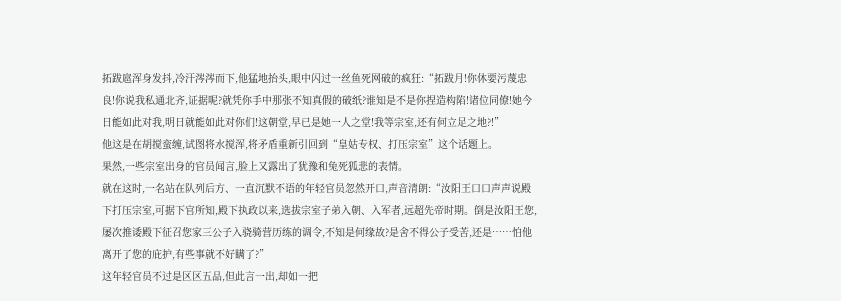拓跋扈浑身发抖,冷汗涔涔而下,他猛地抬头,眼中闪过一丝鱼死网破的疯狂:“拓跋月!你休要污蔑忠良!你说我私通北齐,证据呢?就凭你手中那张不知真假的破纸?谁知是不是你捏造构陷!诸位同僚!她今日能如此对我,明日就能如此对你们!这朝堂,早已是她一人之堂!我等宗室,还有何立足之地?!”
他这是在胡搅蛮缠,试图将水搅浑,将矛盾重新引回到“皇姑专权、打压宗室”这个话题上。
果然,一些宗室出身的官员闻言,脸上又露出了犹豫和兔死狐悲的表情。
就在这时,一名站在队列后方、一直沉默不语的年轻官员忽然开口,声音清朗:“汝阳王口口声声说殿下打压宗室,可据下官所知,殿下执政以来,选拔宗室子弟入朝、入军者,远超先帝时期。倒是汝阳王您,屡次推诿殿下征召您家三公子入骁骑营历练的调令,不知是何缘故?是舍不得公子受苦,还是……怕他离开了您的庇护,有些事就不好瞒了?”
这年轻官员不过是区区五品,但此言一出,却如一把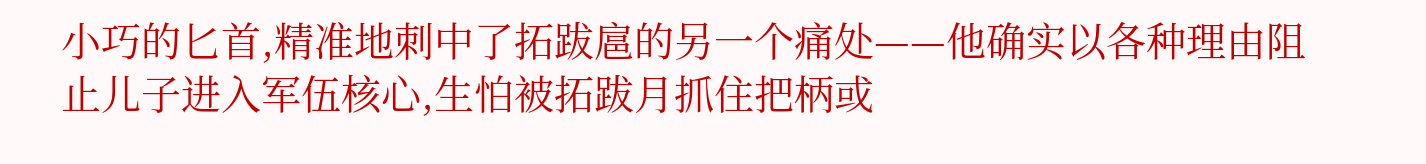小巧的匕首,精准地刺中了拓跋扈的另一个痛处——他确实以各种理由阻止儿子进入军伍核心,生怕被拓跋月抓住把柄或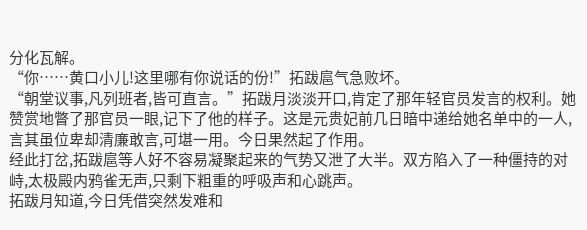分化瓦解。
“你……黄口小儿!这里哪有你说话的份!”拓跋扈气急败坏。
“朝堂议事,凡列班者,皆可直言。”拓跋月淡淡开口,肯定了那年轻官员发言的权利。她赞赏地瞥了那官员一眼,记下了他的样子。这是元贵妃前几日暗中递给她名单中的一人,言其虽位卑却清廉敢言,可堪一用。今日果然起了作用。
经此打岔,拓跋扈等人好不容易凝聚起来的气势又泄了大半。双方陷入了一种僵持的对峙,太极殿内鸦雀无声,只剩下粗重的呼吸声和心跳声。
拓跋月知道,今日凭借突然发难和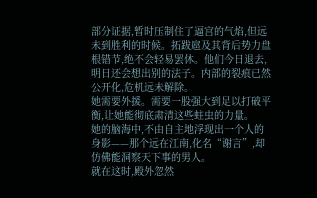部分证据,暂时压制住了逼宫的气焰,但远未到胜利的时候。拓跋扈及其背后势力盘根错节,绝不会轻易罢休。他们今日退去,明日还会想出别的法子。内部的裂痕已然公开化,危机远未解除。
她需要外援。需要一股强大到足以打破平衡,让她能彻底肃清这些蛀虫的力量。
她的脑海中,不由自主地浮现出一个人的身影——那个远在江南,化名“谢言”,却仿佛能洞察天下事的男人。
就在这时,殿外忽然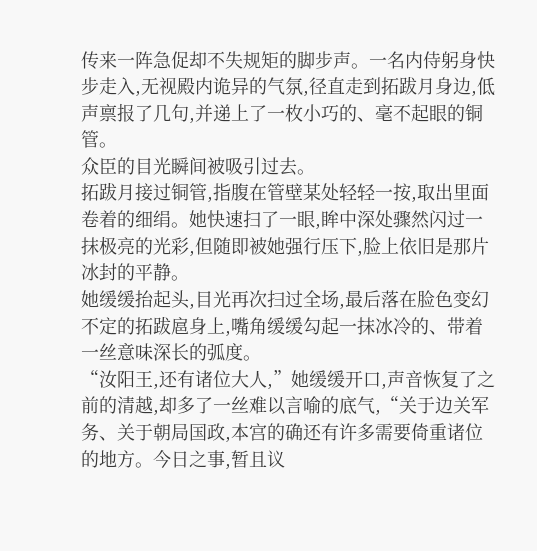传来一阵急促却不失规矩的脚步声。一名内侍躬身快步走入,无视殿内诡异的气氛,径直走到拓跋月身边,低声禀报了几句,并递上了一枚小巧的、毫不起眼的铜管。
众臣的目光瞬间被吸引过去。
拓跋月接过铜管,指腹在管壁某处轻轻一按,取出里面卷着的细绢。她快速扫了一眼,眸中深处骤然闪过一抹极亮的光彩,但随即被她强行压下,脸上依旧是那片冰封的平静。
她缓缓抬起头,目光再次扫过全场,最后落在脸色变幻不定的拓跋扈身上,嘴角缓缓勾起一抹冰冷的、带着一丝意味深长的弧度。
“汝阳王,还有诸位大人,”她缓缓开口,声音恢复了之前的清越,却多了一丝难以言喻的底气,“关于边关军务、关于朝局国政,本宫的确还有许多需要倚重诸位的地方。今日之事,暂且议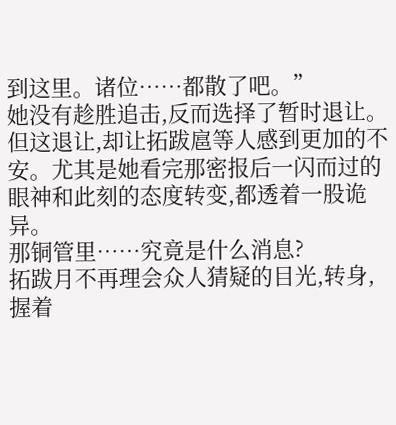到这里。诸位……都散了吧。”
她没有趁胜追击,反而选择了暂时退让。
但这退让,却让拓跋扈等人感到更加的不安。尤其是她看完那密报后一闪而过的眼神和此刻的态度转变,都透着一股诡异。
那铜管里……究竟是什么消息?
拓跋月不再理会众人猜疑的目光,转身,握着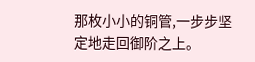那枚小小的铜管,一步步坚定地走回御阶之上。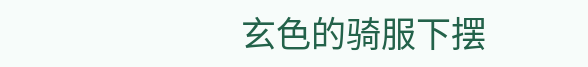玄色的骑服下摆